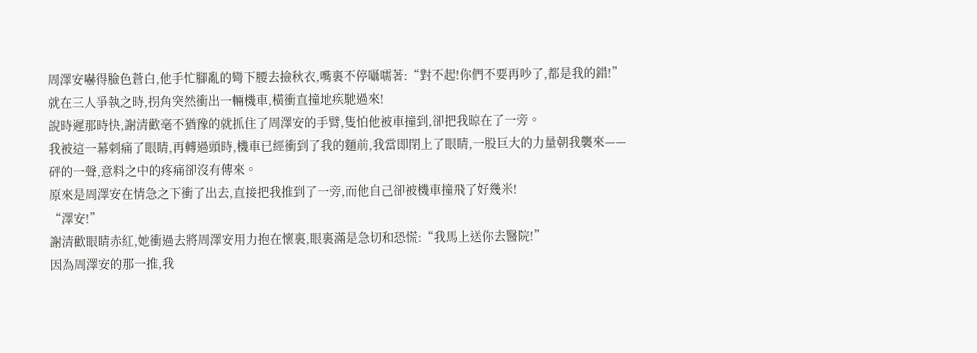周澤安嚇得臉色蒼白,他手忙腳亂的彎下腰去撿秋衣,嘴裏不停囁嚅著:“對不起!你們不要再吵了,都是我的錯!”
就在三人爭執之時,拐角突然衝出一輛機車,橫衝直撞地疾馳過來!
說時遲那時快,謝清歡毫不猶豫的就抓住了周澤安的手臂,隻怕他被車撞到,卻把我晾在了一旁。
我被這一幕刺痛了眼睛,再轉過頭時,機車已經衝到了我的麵前,我當即閉上了眼睛,一股巨大的力量朝我襲來——
砰的一聲,意料之中的疼痛卻沒有傳來。
原來是周澤安在情急之下衝了出去,直接把我推到了一旁,而他自己卻被機車撞飛了好幾米!
“澤安!”
謝清歡眼睛赤紅,她衝過去將周澤安用力抱在懷裏,眼裏滿是急切和恐慌:“我馬上送你去醫院!”
因為周澤安的那一推,我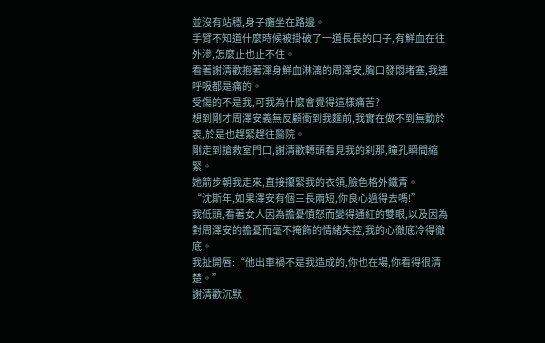並沒有站穩,身子癱坐在路邊。
手臂不知道什麼時候被掛破了一道長長的口子,有鮮血在往外滲,怎麼止也止不住。
看著謝清歡抱著渾身鮮血淋漓的周澤安,胸口發悶堵塞,我連呼吸都是痛的。
受傷的不是我,可我為什麼會覺得這樣痛苦?
想到剛才周澤安義無反顧衝到我麵前,我實在做不到無動於衷,於是也趕緊趕往醫院。
剛走到搶救室門口,謝清歡轉頭看見我的刹那,瞳孔瞬間縮緊。
她箭步朝我走來,直接攥緊我的衣領,臉色格外鐵青。
“沈斯年,如果澤安有個三長兩短,你良心過得去嗎!”
我低頭,看著女人因為擔憂憤怒而變得通紅的雙眼,以及因為對周澤安的擔憂而毫不掩飾的情緒失控,我的心徹底冷得徹底。
我扯開唇:“他出車禍不是我造成的,你也在場,你看得很清楚。”
謝清歡沉默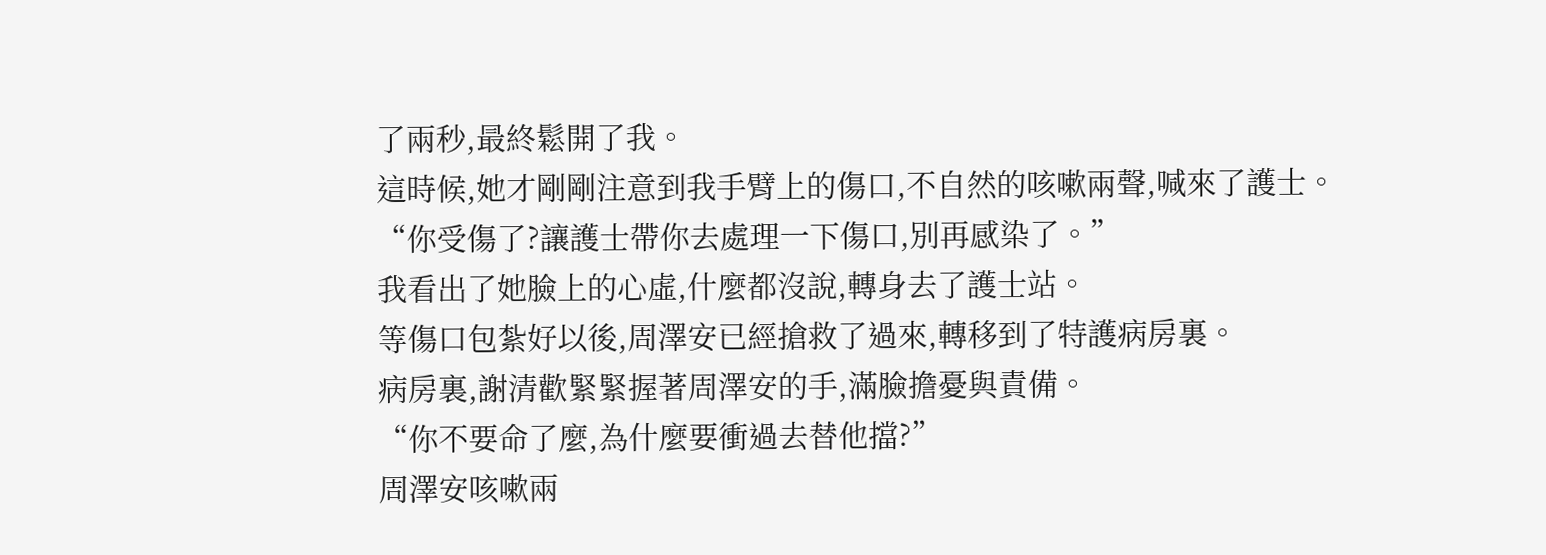了兩秒,最終鬆開了我。
這時候,她才剛剛注意到我手臂上的傷口,不自然的咳嗽兩聲,喊來了護士。
“你受傷了?讓護士帶你去處理一下傷口,別再感染了。”
我看出了她臉上的心虛,什麼都沒說,轉身去了護士站。
等傷口包紮好以後,周澤安已經搶救了過來,轉移到了特護病房裏。
病房裏,謝清歡緊緊握著周澤安的手,滿臉擔憂與責備。
“你不要命了麼,為什麼要衝過去替他擋?”
周澤安咳嗽兩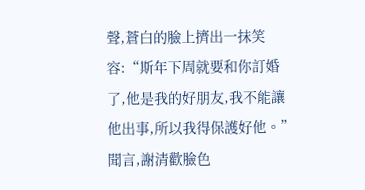聲,蒼白的臉上擠出一抹笑容:“斯年下周就要和你訂婚了,他是我的好朋友,我不能讓他出事,所以我得保護好他。”
聞言,謝清歡臉色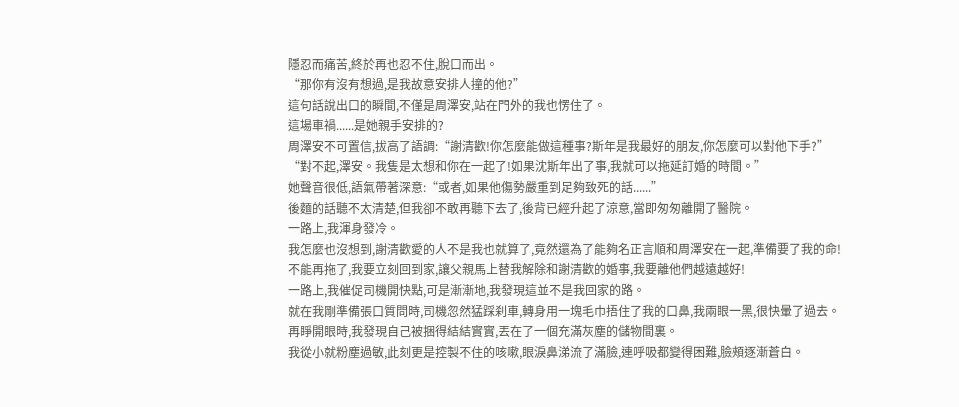隱忍而痛苦,終於再也忍不住,脫口而出。
“那你有沒有想過,是我故意安排人撞的他?”
這句話說出口的瞬間,不僅是周澤安,站在門外的我也愣住了。
這場車禍......是她親手安排的?
周澤安不可置信,拔高了語調:“謝清歡!你怎麼能做這種事?斯年是我最好的朋友,你怎麼可以對他下手?”
“對不起,澤安。我隻是太想和你在一起了!如果沈斯年出了事,我就可以拖延訂婚的時間。”
她聲音很低,語氣帶著深意:“或者,如果他傷勢嚴重到足夠致死的話......”
後麵的話聽不太清楚,但我卻不敢再聽下去了,後背已經升起了涼意,當即匆匆離開了醫院。
一路上,我渾身發冷。
我怎麼也沒想到,謝清歡愛的人不是我也就算了,竟然還為了能夠名正言順和周澤安在一起,準備要了我的命!
不能再拖了,我要立刻回到家,讓父親馬上替我解除和謝清歡的婚事,我要離他們越遠越好!
一路上,我催促司機開快點,可是漸漸地,我發現這並不是我回家的路。
就在我剛準備張口質問時,司機忽然猛踩刹車,轉身用一塊毛巾捂住了我的口鼻,我兩眼一黑,很快暈了過去。
再睜開眼時,我發現自己被捆得結結實實,丟在了一個充滿灰塵的儲物間裏。
我從小就粉塵過敏,此刻更是控製不住的咳嗽,眼淚鼻涕流了滿臉,連呼吸都變得困難,臉頰逐漸蒼白。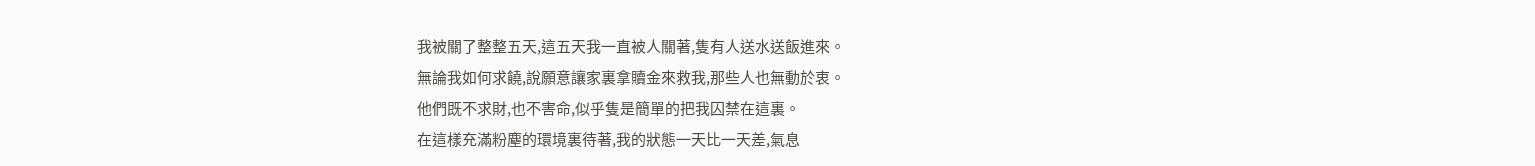我被關了整整五天,這五天我一直被人關著,隻有人送水送飯進來。
無論我如何求饒,說願意讓家裏拿贖金來救我,那些人也無動於衷。
他們既不求財,也不害命,似乎隻是簡單的把我囚禁在這裏。
在這樣充滿粉塵的環境裏待著,我的狀態一天比一天差,氣息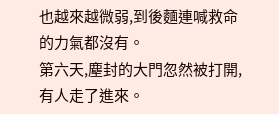也越來越微弱,到後麵連喊救命的力氣都沒有。
第六天,塵封的大門忽然被打開,有人走了進來。